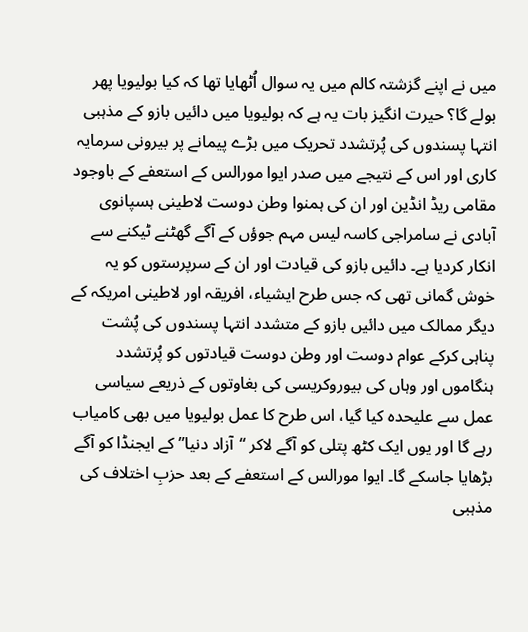میں نے اپنے گزشتہ کالم میں یہ سوال اُٹھایا تھا کہ کیا بولیویا پھر بولے گا؟ حیرت انگیز بات یہ ہے کہ بولیویا میں دائیں بازو کے مذہبی انتہا پسندوں کی پُرتشدد تحریک میں بڑے پیمانے پر بیرونی سرمایہ کاری اور اس کے نتیجے میں صدر ایوا مورالس کے استعفے کے باوجود مقامی ریڈ انڈین اور ان کی ہمنوا وطن دوست لاطینی ہسپانوی آبادی نے سامراجی کاسہ لیس مہم جوؤں کے آگے گھٹنے ٹیکنے سے انکار کردیا ہے۔ دائیں بازو کی قیادت اور ان کے سرپرستوں کو یہ خوش گمانی تھی کہ جس طرح ایشیاء، افریقہ اور لاطینی امریکہ کے دیگر ممالک میں دائیں بازو کے متشدد انتہا پسندوں کی پُشت پناہی کرکے عوام دوست اور وطن دوست قیادتوں کو پُرتشدد ہنگاموں اور وہاں کی بیوروکریسی کی بغاوتوں کے ذریعے سیاسی عمل سے علیحدہ کیا گیا، اس طرح کا عمل بولیویا میں بھی کامیاب رہے گا اور یوں ایک کٹھ پتلی کو آگے لاکر “آزاد دنیا” کے ایجنڈا کو آگے بڑھایا جاسکے گا۔ ایوا مورالس کے استعفے کے بعد حزبِ اختلاف کی مذہبی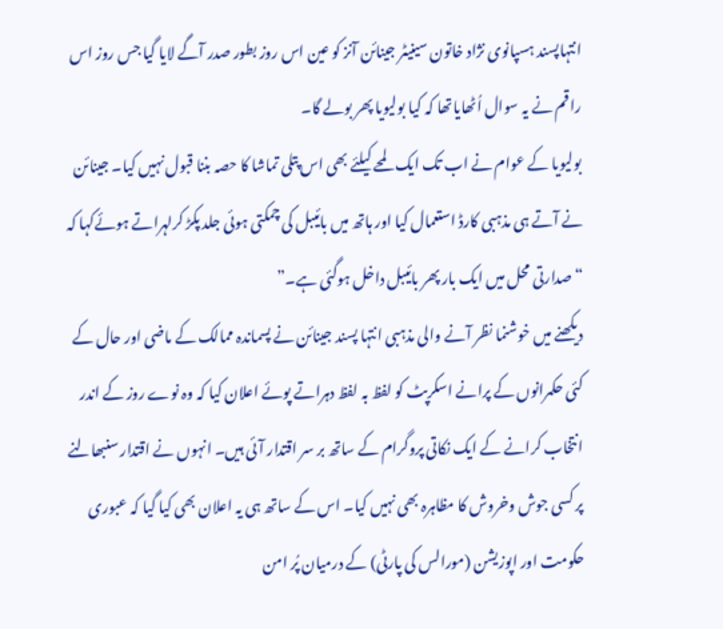انتہاپسند ہسپانوی نژاد خاتون سینیٹر جینائن آنز کو عین اس روز بطور صدر آگے لایا گیا جس روز اس راقم نے یہ سوال اُٹھایاتھا کہ کیا بولیویا پھر بولے گا۔
بولیویا کے عوام نے اب تک ایک لمحے کیلئے بھی اس پتلی تماشا کا حصہ بننا قبول نہیں کیا۔ جینائن نے آتے ہی مذہبی کارڈ استعمال کیا اور ہاتھ میں بائیبل کی چمکتی ہوئی جلد پکڑ کرلہراتے ہوئےکہا کہ “صدارتی محل میں ایک بار پھر بائیبل داخل ہوگئی ہے۔”
دیکھنے میں خوشنما نظر آنے والی مذہبی انتہا پسند جینائن نے پسماندہ ممالک کے ماضی اور حال کے کئی حکمرانوں کے پرانے اسکرپٹ کو لفظ بہ لفظ دہراتے پوئے اعلان کیا کہ وہ نوے روز کے اندر انتخاب کرانے کے ایک نکاتی پروگرام کے ساتھ بر سر اقتدار آئی ہیں۔ انہوں نے اقتدار سنبھالنے پر کسی جوش وخروش کا مظاہرہ بھی نہیں کیا۔ اس کے ساتھ ہی یہ اعلان بھی کیا گیا کہ عبوری حکومت اور اپوزیشن (مورالس کی پارٹی) کے درمیان پُر امن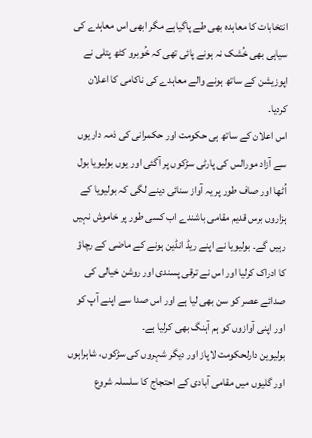انتخابات کا معاہدہ بھی طے پاگیاہے مگر ابھی اس معاہدے کی سیاہی بھی خُشک نہ ہونے پائی تھی کہ خُوبرو کٹھ پتلی نے اپوزیشن کے ساتھ ہونے والے معاہدے کی ناکامی کا اعلان کردیا۔
اس اعلان کے ساتھ ہی حکومت اور حکمرانی کی ذمہ داریوں سے آزاد مورالس کی پارٹی سڑکوں پر آگئی اور یوں بولیویا بول اُٹھا اور صاف طور پر یہ آواز سنائی دینے لگی کہ بولیویا کے ہزاروں برس قدیم مقامی باشندے اب کسی طور پر خاموش نہیں رہیں گے۔ بولیویا نے اپنے ریڈ انڈین ہونے کے ماضی کے رچاؤ کا ادراک کرلیا اور اس نے ترقی پسندی اور روشن خیالی کی صدائے عصر کو سن بھی لیا ہے اور اس صدا سے اپنے آپ کو اور اپنی آوازوں کو ہم آہنگ بھی کرلیا ہے۔
بولیوین دارلحکومت لاپاز اور دیگر شہروں کی سڑکوں، شاہراہوں اور گلیوں میں مقامی آبادی کے احتجاج کا سلسلہ شروع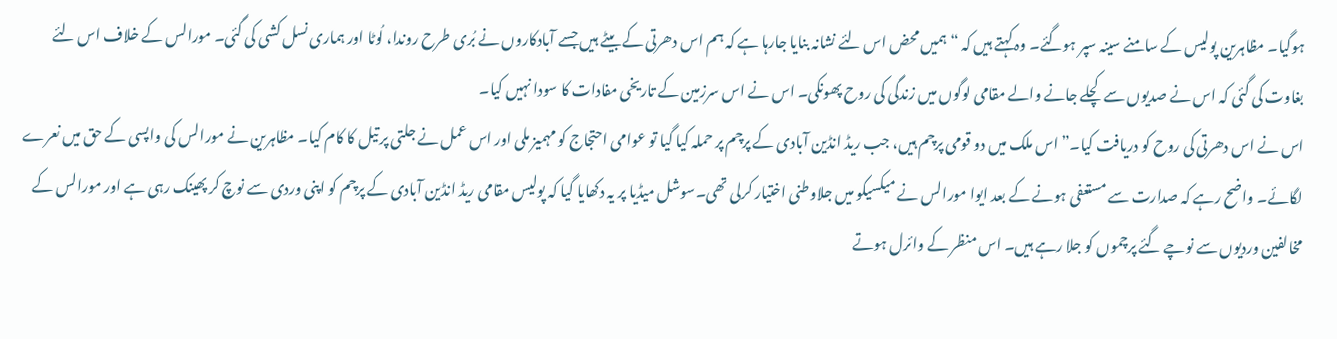ہوگیا۔ مظاہرین پولیس کے سامنے سینہ سپر ہوگئے۔ وہ کہتے ہیں کہ “ہمیں محض اس لئے نشانہ بنایا جارہا ہے کہ ہم اس دھرتی کے بیٹے ہیں جسے آبادکاروں نے بُری طرح روندا، لُوٹا اور ہماری نسل کشی کی گئی۔ مورالس کے خلاف اس لئے بغاوت کی گئی کہ اس نے صدیوں سے کچلے جانے والے مقامی لوگوں میں زندگی کی روح پھونکی۔ اس نے اس سرزمین کے تاریخی مفادات کا سودا نہیں کیا۔
اس نے اس دھرتی کی روح کو دریافت کیا۔” اس ملک میں دو قومی پرچم ہیں، جب ریڈ انڈین آبادی کے پرچم پر حملہ کیا گیا تو عوامی احتجاج کو مہمیز ملی اور اس عمل نے جلتی پر تیل کا کام کیا۔ مظاہرین نے مورالس کی واپسی کے حق میں نعرے لگائے۔ واضح رہے کہ صدارت سے مستعفی ہونے کے بعد ایوا مورالس نے میکسیکو میں جلاوطنی اختیار کرلی تھی۔سوشل میڈیا پر یہ دکھایا گیا کہ پولیس مقامی ریڈ انڈین آبادی کے پرچم کو اپنی وردی سے نوچ کر پھینک رہی ہے اور مورالس کے مخالفین وردیوں سے نوچے گئے پرچموں کو جلا رہے ہیں۔ اس منظر کے وائرل ہوتے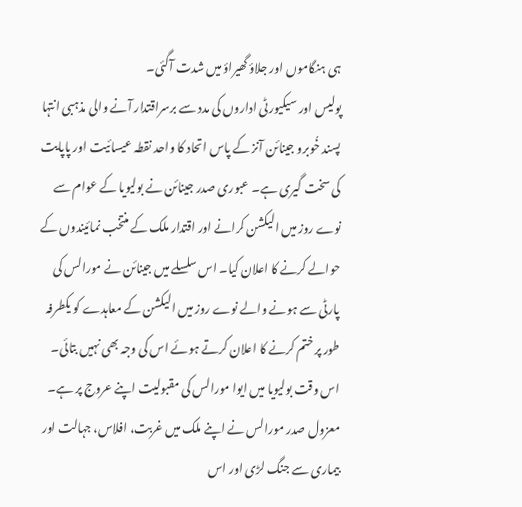ہی ہنگاموں اور جلاؤ گھیراؤ میں شدت آگئی۔
پولیس اور سیکیورٹی اداروں کی مدد سے برسراقتدار آنے والی مذہبی انتہا پسند خُوبرو جینائن آنز کے پاس اتحاد کا واحد نقطہ عیسائیت اور پاپایت کی سخت گیری ہے۔ عبوری صدر جینائن نے بولیویا کے عوام سے نوے روز میں الیکشن کرانے اور اقتدار ملک کے منتخب نمائیندوں کے حوالے کرنے کا اعلان کیا۔ اس سلسلے میں جینائن نے مورالس کی پارٹی سے ہونے والے نوے روز میں الیکشن کے معاہدے کو یکطرفہ طور پر ختم کرنے کا اعلان کرتے ہوئے اس کی وجہ بھی نہیں بتائی۔
اس وقت بولیویا میں ایوا مورالس کی مقبولیت اپنے عروج پر ہے۔ معزول صدر مورالس نے اپنے ملک میں غربت، افلاس، جہالت اور بیماری سے جنگ لڑی اور اس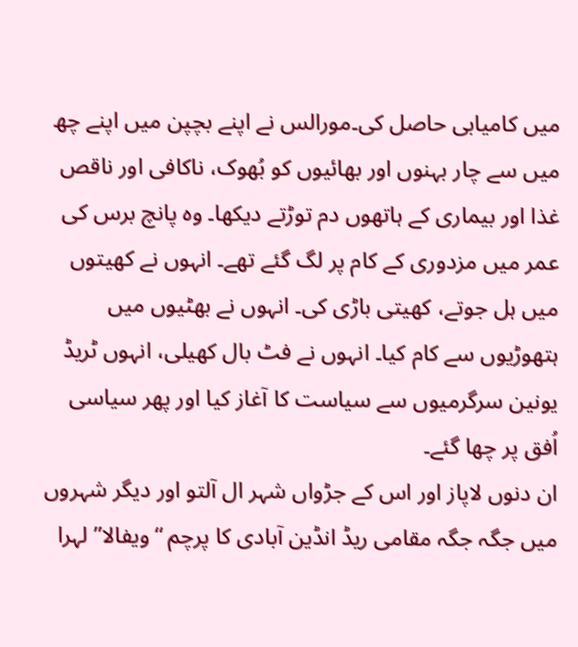میں کامیابی حاصل کی۔مورالس نے اپنے بچپن میں اپنے چھ میں سے چار بہنوں اور بھائیوں کو بُھوک، ناکافی اور ناقص غذا اور بیماری کے ہاتھوں دم توڑتے دیکھا۔ وہ پانچ برس کی عمر میں مزدوری کے کام پر لگ گئے تھے۔ انہوں نے کھیتوں میں ہل جوتے، کھیتی باڑی کی۔ انہوں نے بھٹیوں میں ہتھوڑیوں سے کام کیا۔ انہوں نے فٹ بال کھیلی، انہوں ٹریڈ یونین سرگرمیوں سے سیاست کا آغاز کیا اور پھر سیاسی اُفق پر چھا گئے۔
ان دنوں لاپاز اور اس کے جڑواں شہر ال آلتو اور دیگر شہروں میں جگہ جگہ مقامی ریڈ انڈین آبادی کا پرچم “ویفالا” لہرا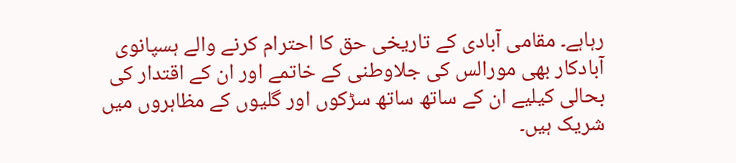رہاہے۔ مقامی آبادی کے تاریخی حق کا احترام کرنے والے ہسپانوی آبادکار بھی مورالس کی جلاوطنی کے خاتمے اور ان کے اقتدار کی بحالی کیلیے ان کے ساتھ ساتھ سڑکوں اور گلیوں کے مظاہروں میں شریک ہیں۔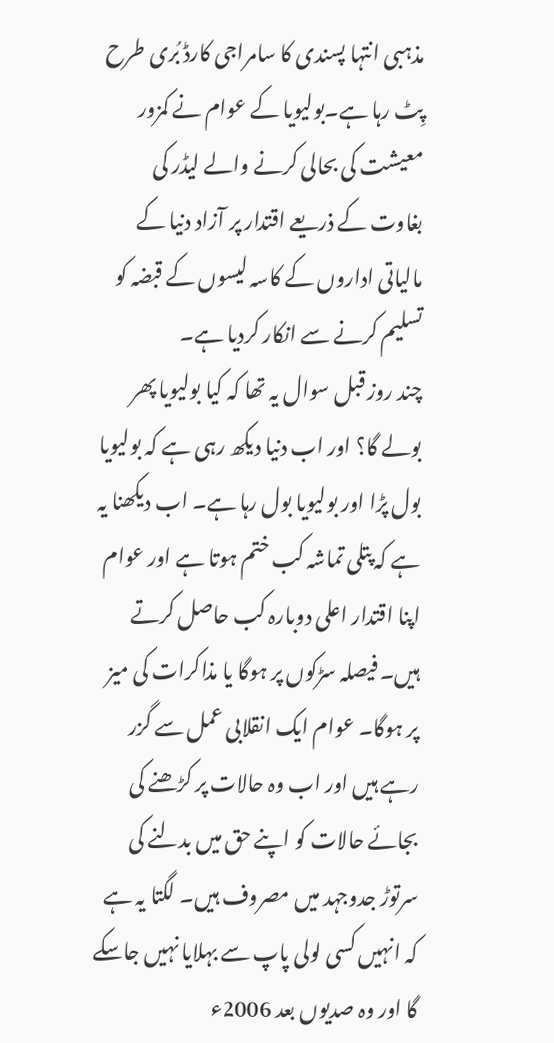مذہبی انتہا پسندی کا سامراجی کارڈ بُری طرح پِٹ رہا ہے۔بولیویا کے عوام نے کمزور معیشت کی بحالی کرنے والے لیڈر کی بغاوت کے ذریعے اقتدار پر آزاد دنیا کے مالیاتی اداروں کے کاسہ لیسوں کے قبضہ کو تسلیم کرنے سے انکار کردیا ہے۔
چند روز قبل سوال یہ تھا کہ کیا بولیویا پھر بولے گا؟ اور اب دنیا دیکھ رہی ہے کہ بولیویا بول پڑا اور بولیویا بول رہا ہے۔ اب دیکھنا یہ ہے کہ پتلی تماشہ کب ختم ہوتا ہے اور عوام اپنا اقتدار اعلی دوبارہ کب حاصل کرتے ہیں۔ فیصلہ سڑکوں پر ہوگا یا مذاکرات کی میز پر ہوگا۔ عوام ایک انقلابی عمل سے گزر رہے ہیں اور اب وہ حالات پر کڑھنے کی بجائے حالات کو اپنے حق میں بدلنے کی سرتوڑ جدوجہد میں مصروف ہیں۔ لگتا یہ ہے کہ انہیں کسی لولی پاپ سے بہلایا نہیں جاسکے گا اور وہ صدیوں بعد 2006ء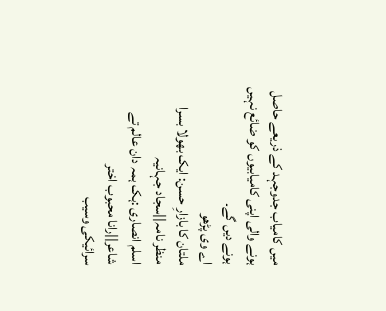میں کامیاب جدوجہد کے ذریعے حاصل ہونے والی اپنی کامیابیوں کو ضائع نہیں ہونے دیں گے۔
اے وی پڑھو
ملتان کا بازارِ حسن: ایک بھولا بسرا منظر نامہ||سجاد جہانیہ
اسلم انصاری :ہک ہمہ دان عالم تے شاعر||رانا محبوب اختر
سرائیکی وسیب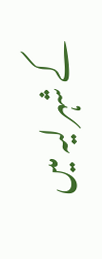کے شہر لیہ میں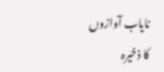نایاب آوازوں کا ذخیرہ